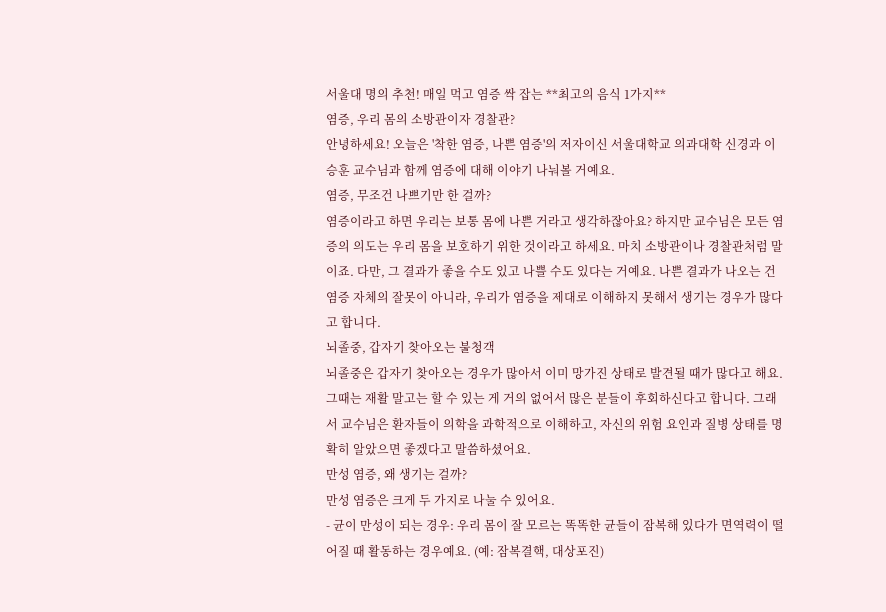서울대 명의 추천! 매일 먹고 염증 싹 잡는 **최고의 음식 1가지**
염증, 우리 몸의 소방관이자 경찰관?
안녕하세요! 오늘은 '착한 염증, 나쁜 염증'의 저자이신 서울대학교 의과대학 신경과 이승훈 교수님과 함께 염증에 대해 이야기 나눠볼 거예요.
염증, 무조건 나쁘기만 한 걸까?
염증이라고 하면 우리는 보통 몸에 나쁜 거라고 생각하잖아요? 하지만 교수님은 모든 염증의 의도는 우리 몸을 보호하기 위한 것이라고 하세요. 마치 소방관이나 경찰관처럼 말이죠. 다만, 그 결과가 좋을 수도 있고 나쁠 수도 있다는 거예요. 나쁜 결과가 나오는 건 염증 자체의 잘못이 아니라, 우리가 염증을 제대로 이해하지 못해서 생기는 경우가 많다고 합니다.
뇌졸중, 갑자기 찾아오는 불청객
뇌졸중은 갑자기 찾아오는 경우가 많아서 이미 망가진 상태로 발견될 때가 많다고 해요. 그때는 재활 말고는 할 수 있는 게 거의 없어서 많은 분들이 후회하신다고 합니다. 그래서 교수님은 환자들이 의학을 과학적으로 이해하고, 자신의 위험 요인과 질병 상태를 명확히 알았으면 좋겠다고 말씀하셨어요.
만성 염증, 왜 생기는 걸까?
만성 염증은 크게 두 가지로 나눌 수 있어요.
- 균이 만성이 되는 경우: 우리 몸이 잘 모르는 똑똑한 균들이 잠복해 있다가 면역력이 떨어질 때 활동하는 경우예요. (예: 잠복결핵, 대상포진)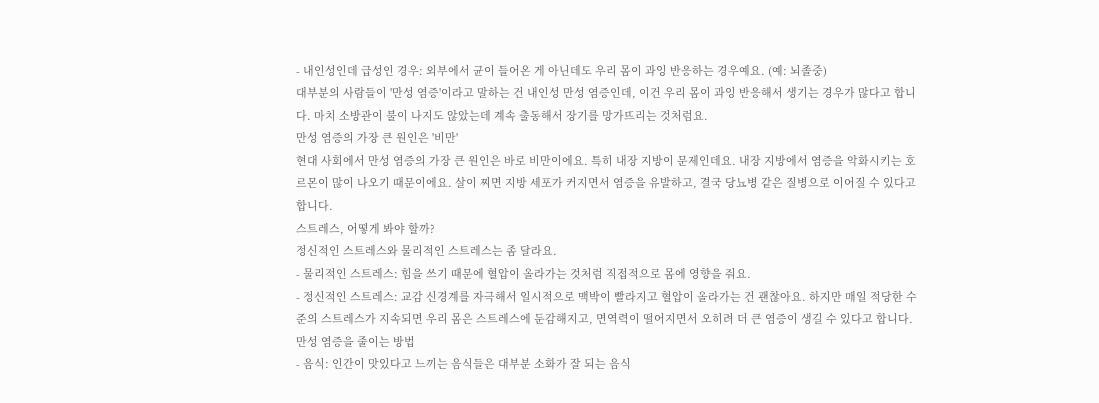- 내인성인데 급성인 경우: 외부에서 균이 들어온 게 아닌데도 우리 몸이 과잉 반응하는 경우예요. (예: 뇌졸중)
대부분의 사람들이 '만성 염증'이라고 말하는 건 내인성 만성 염증인데, 이건 우리 몸이 과잉 반응해서 생기는 경우가 많다고 합니다. 마치 소방관이 불이 나지도 않았는데 계속 출동해서 장기를 망가뜨리는 것처럼요.
만성 염증의 가장 큰 원인은 '비만'
현대 사회에서 만성 염증의 가장 큰 원인은 바로 비만이에요. 특히 내장 지방이 문제인데요. 내장 지방에서 염증을 악화시키는 호르몬이 많이 나오기 때문이에요. 살이 찌면 지방 세포가 커지면서 염증을 유발하고, 결국 당뇨병 같은 질병으로 이어질 수 있다고 합니다.
스트레스, 어떻게 봐야 할까?
정신적인 스트레스와 물리적인 스트레스는 좀 달라요.
- 물리적인 스트레스: 힘을 쓰기 때문에 혈압이 올라가는 것처럼 직접적으로 몸에 영향을 줘요.
- 정신적인 스트레스: 교감 신경계를 자극해서 일시적으로 맥박이 빨라지고 혈압이 올라가는 건 괜찮아요. 하지만 매일 적당한 수준의 스트레스가 지속되면 우리 몸은 스트레스에 둔감해지고, 면역력이 떨어지면서 오히려 더 큰 염증이 생길 수 있다고 합니다.
만성 염증을 줄이는 방법
- 음식: 인간이 맛있다고 느끼는 음식들은 대부분 소화가 잘 되는 음식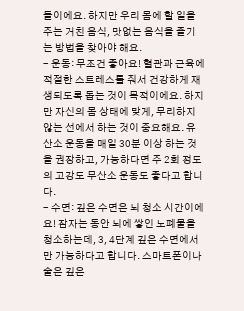들이에요. 하지만 우리 몸에 할 일을 주는 거친 음식, 맛없는 음식을 즐기는 방법을 찾아야 해요.
- 운동: 무조건 좋아요! 혈관과 근육에 적절한 스트레스를 줘서 건강하게 재생되도록 돕는 것이 목적이에요. 하지만 자신의 몸 상태에 맞게, 무리하지 않는 선에서 하는 것이 중요해요. 유산소 운동을 매일 30분 이상 하는 것을 권장하고, 가능하다면 주 2회 정도의 고강도 무산소 운동도 좋다고 합니다.
- 수면: 깊은 수면은 뇌 청소 시간이에요! 잠자는 동안 뇌에 쌓인 노폐물을 청소하는데, 3, 4단계 깊은 수면에서만 가능하다고 합니다. 스마트폰이나 술은 깊은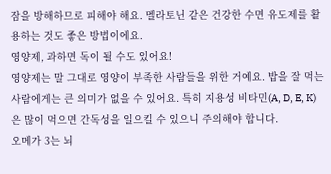잠을 방해하므로 피해야 해요. 멜라토닌 같은 건강한 수면 유도제를 활용하는 것도 좋은 방법이에요.
영양제, 과하면 독이 될 수도 있어요!
영양제는 말 그대로 영양이 부족한 사람들을 위한 거예요. 밥을 잘 먹는 사람에게는 큰 의미가 없을 수 있어요. 특히 지용성 비타민(A, D, E, K)은 많이 먹으면 간독성을 일으킬 수 있으니 주의해야 합니다.
오메가 3는 뇌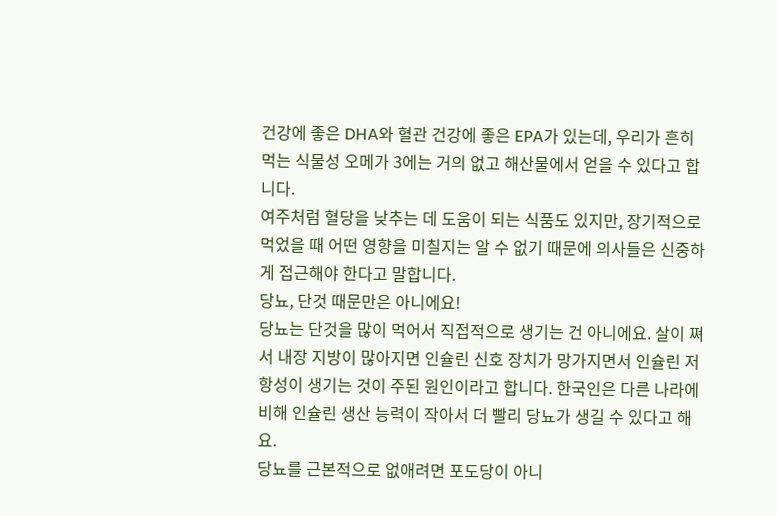건강에 좋은 DHA와 혈관 건강에 좋은 EPA가 있는데, 우리가 흔히 먹는 식물성 오메가 3에는 거의 없고 해산물에서 얻을 수 있다고 합니다.
여주처럼 혈당을 낮추는 데 도움이 되는 식품도 있지만, 장기적으로 먹었을 때 어떤 영향을 미칠지는 알 수 없기 때문에 의사들은 신중하게 접근해야 한다고 말합니다.
당뇨, 단것 때문만은 아니에요!
당뇨는 단것을 많이 먹어서 직접적으로 생기는 건 아니에요. 살이 쪄서 내장 지방이 많아지면 인슐린 신호 장치가 망가지면서 인슐린 저항성이 생기는 것이 주된 원인이라고 합니다. 한국인은 다른 나라에 비해 인슐린 생산 능력이 작아서 더 빨리 당뇨가 생길 수 있다고 해요.
당뇨를 근본적으로 없애려면 포도당이 아니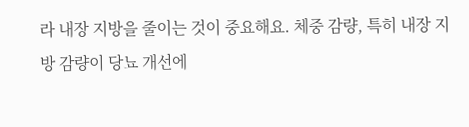라 내장 지방을 줄이는 것이 중요해요. 체중 감량, 특히 내장 지방 감량이 당뇨 개선에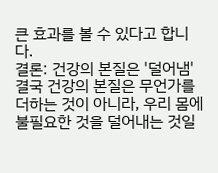큰 효과를 볼 수 있다고 합니다.
결론: 건강의 본질은 '덜어냄'
결국 건강의 본질은 무언가를 더하는 것이 아니라, 우리 몸에 불필요한 것을 덜어내는 것일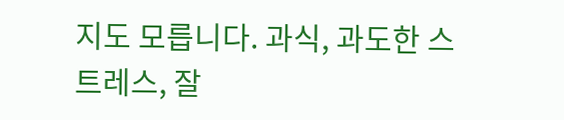지도 모릅니다. 과식, 과도한 스트레스, 잘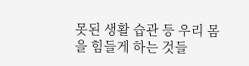못된 생활 습관 등 우리 몸을 힘들게 하는 것들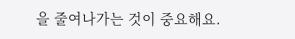을 줄여나가는 것이 중요해요.